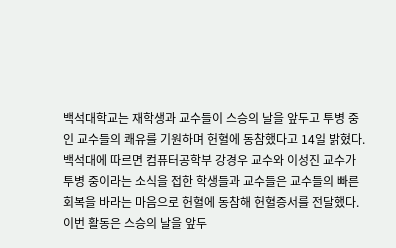백석대학교는 재학생과 교수들이 스승의 날을 앞두고 투병 중인 교수들의 쾌유를 기원하며 헌혈에 동참했다고 14일 밝혔다.
백석대에 따르면 컴퓨터공학부 강경우 교수와 이성진 교수가 투병 중이라는 소식을 접한 학생들과 교수들은 교수들의 빠른 회복을 바라는 마음으로 헌혈에 동참해 헌혈증서를 전달했다.
이번 활동은 스승의 날을 앞두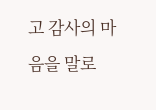고 감사의 마음을 말로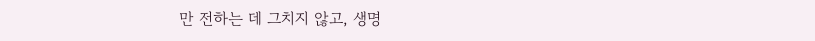만 전하는 데 그치지 않고, 생명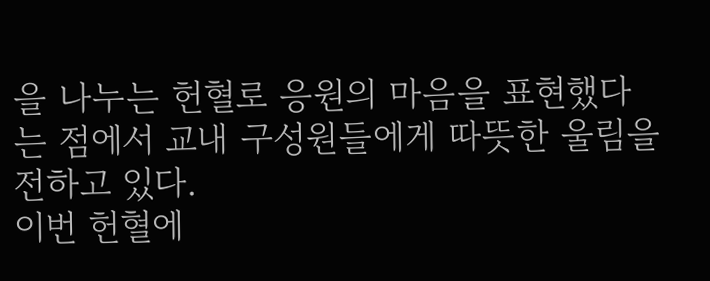을 나누는 헌혈로 응원의 마음을 표현했다는 점에서 교내 구성원들에게 따뜻한 울림을 전하고 있다.
이번 헌혈에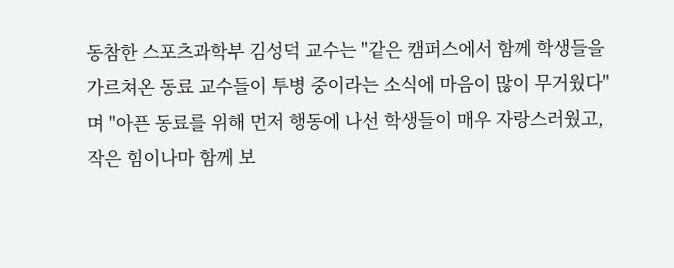동참한 스포츠과학부 김성덕 교수는 "같은 캠퍼스에서 함께 학생들을 가르쳐온 동료 교수들이 투병 중이라는 소식에 마음이 많이 무거웠다"며 "아픈 동료를 위해 먼저 행동에 나선 학생들이 매우 자랑스러웠고, 작은 힘이나마 함께 보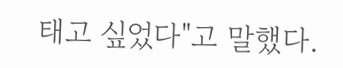태고 싶었다"고 말했다.